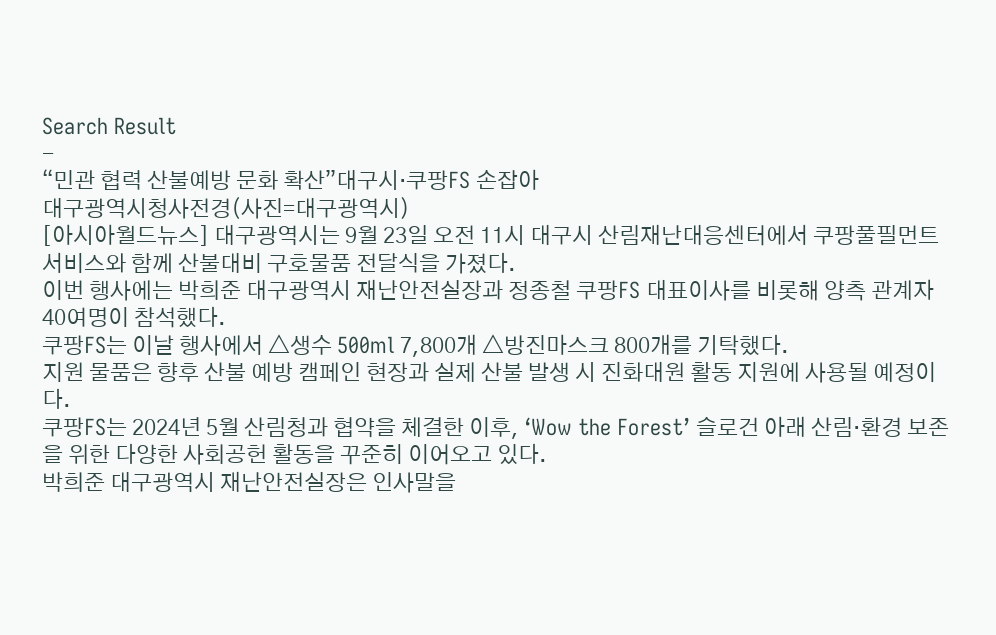Search Result
-
“민관 협력 산불예방 문화 확산”대구시·쿠팡FS 손잡아
대구광역시청사전경(사진=대구광역시)
[아시아월드뉴스] 대구광역시는 9월 23일 오전 11시 대구시 산림재난대응센터에서 쿠팡풀필먼트서비스와 함께 산불대비 구호물품 전달식을 가졌다.
이번 행사에는 박희준 대구광역시 재난안전실장과 정종철 쿠팡FS 대표이사를 비롯해 양측 관계자 40여명이 참석했다.
쿠팡FS는 이날 행사에서 △생수 500ml 7,800개 △방진마스크 800개를 기탁했다.
지원 물품은 향후 산불 예방 캠페인 현장과 실제 산불 발생 시 진화대원 활동 지원에 사용될 예정이다.
쿠팡FS는 2024년 5월 산림청과 협약을 체결한 이후, ‘Wow the Forest’ 슬로건 아래 산림·환경 보존을 위한 다양한 사회공헌 활동을 꾸준히 이어오고 있다.
박희준 대구광역시 재난안전실장은 인사말을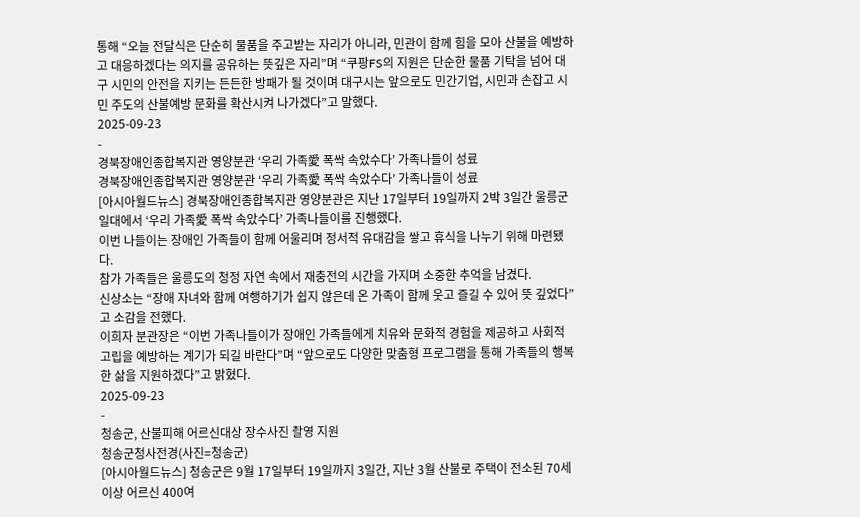통해 “오늘 전달식은 단순히 물품을 주고받는 자리가 아니라, 민관이 함께 힘을 모아 산불을 예방하고 대응하겠다는 의지를 공유하는 뜻깊은 자리”며 “쿠팡FS의 지원은 단순한 물품 기탁을 넘어 대구 시민의 안전을 지키는 든든한 방패가 될 것이며 대구시는 앞으로도 민간기업, 시민과 손잡고 시민 주도의 산불예방 문화를 확산시켜 나가겠다”고 말했다.
2025-09-23
-
경북장애인종합복지관 영양분관 ‘우리 가족愛 폭싹 속았수다’ 가족나들이 성료
경북장애인종합복지관 영양분관 ‘우리 가족愛 폭싹 속았수다’ 가족나들이 성료
[아시아월드뉴스] 경북장애인종합복지관 영양분관은 지난 17일부터 19일까지 2박 3일간 울릉군 일대에서 ‘우리 가족愛 폭싹 속았수다’ 가족나들이를 진행했다.
이번 나들이는 장애인 가족들이 함께 어울리며 정서적 유대감을 쌓고 휴식을 나누기 위해 마련됐다.
참가 가족들은 울릉도의 청정 자연 속에서 재충전의 시간을 가지며 소중한 추억을 남겼다.
신상소는 “장애 자녀와 함께 여행하기가 쉽지 않은데 온 가족이 함께 웃고 즐길 수 있어 뜻 깊었다”고 소감을 전했다.
이희자 분관장은 “이번 가족나들이가 장애인 가족들에게 치유와 문화적 경험을 제공하고 사회적 고립을 예방하는 계기가 되길 바란다”며 “앞으로도 다양한 맞춤형 프로그램을 통해 가족들의 행복한 삶을 지원하겠다”고 밝혔다.
2025-09-23
-
청송군, 산불피해 어르신대상 장수사진 촬영 지원
청송군청사전경(사진=청송군)
[아시아월드뉴스] 청송군은 9월 17일부터 19일까지 3일간, 지난 3월 산불로 주택이 전소된 70세 이상 어르신 400여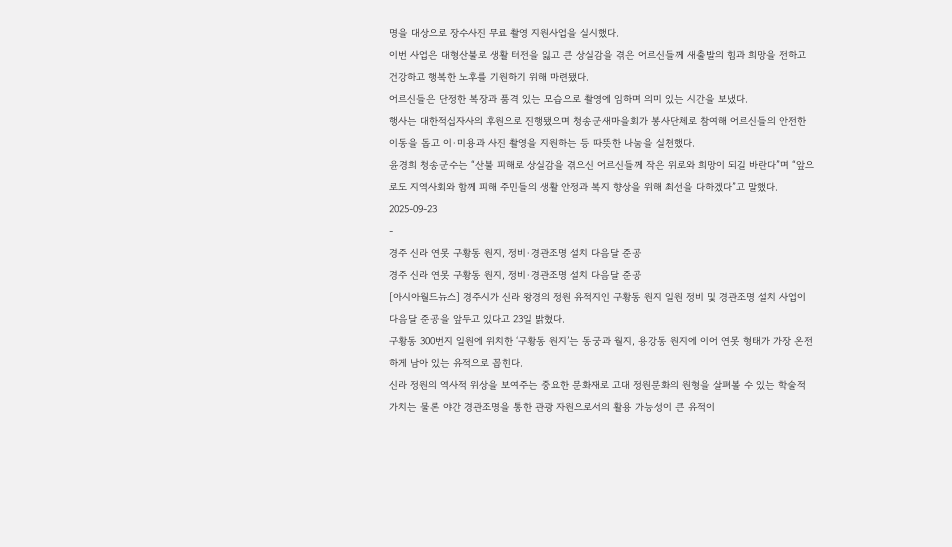명을 대상으로 장수사진 무료 촬영 지원사업을 실시했다.
이번 사업은 대형산불로 생활 터전을 잃고 큰 상실감을 겪은 어르신들께 새출발의 힘과 희망을 전하고 건강하고 행복한 노후를 기원하기 위해 마련됐다.
어르신들은 단정한 복장과 품격 있는 모습으로 촬영에 임하며 의미 있는 시간을 보냈다.
행사는 대한적십자사의 후원으로 진행됐으며 청송군새마을회가 봉사단체로 참여해 어르신들의 안전한 이동을 돕고 이·미용과 사진 촬영을 지원하는 등 따뜻한 나눔을 실천했다.
윤경희 청송군수는 “산불 피해로 상실감을 겪으신 어르신들께 작은 위로와 희망이 되길 바란다”며 “앞으로도 지역사회와 함께 피해 주민들의 생활 안정과 복지 향상을 위해 최선을 다하겠다”고 말했다.
2025-09-23
-
경주 신라 연못 구황동 원지, 정비·경관조명 설치 다음달 준공
경주 신라 연못 구황동 원지, 정비·경관조명 설치 다음달 준공
[아시아월드뉴스] 경주시가 신라 왕경의 정원 유적지인 구황동 원지 일원 정비 및 경관조명 설치 사업이 다음달 준공을 앞두고 있다고 23일 밝혔다.
구황동 300번지 일원에 위치한 ‘구황동 원지’는 동궁과 월지, 용강동 원지에 이어 연못 형태가 가장 온전하게 남아 있는 유적으로 꼽힌다.
신라 정원의 역사적 위상을 보여주는 중요한 문화재로 고대 정원문화의 원형을 살펴볼 수 있는 학술적 가치는 물론 야간 경관조명을 통한 관광 자원으로서의 활용 가능성이 큰 유적이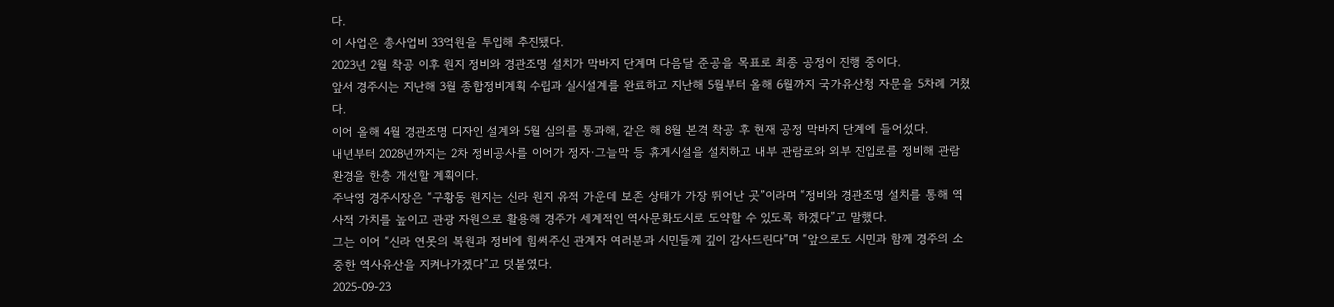다.
이 사업은 총사업비 33억원을 투입해 추진됐다.
2023년 2월 착공 이후 원지 정비와 경관조명 설치가 막바지 단계며 다음달 준공을 목표로 최종 공정이 진행 중이다.
앞서 경주시는 지난해 3월 종합정비계획 수립과 실시설계를 완료하고 지난해 5월부터 올해 6월까지 국가유산청 자문을 5차례 거쳤다.
이어 올해 4월 경관조명 디자인 설계와 5월 심의를 통과해, 같은 해 8월 본격 착공 후 현재 공정 막바지 단계에 들어섰다.
내년부터 2028년까지는 2차 정비공사를 이어가 정자·그늘막 등 휴게시설을 설치하고 내부 관람로와 외부 진입로를 정비해 관람 환경을 한층 개선할 계획이다.
주낙영 경주시장은 “구황동 원지는 신라 원지 유적 가운데 보존 상태가 가장 뛰어난 곳”이라며 “정비와 경관조명 설치를 통해 역사적 가치를 높이고 관광 자원으로 활용해 경주가 세계적인 역사문화도시로 도약할 수 있도록 하겠다”고 말했다.
그는 이어 “신라 연못의 복원과 정비에 힘써주신 관계자 여러분과 시민들께 깊이 감사드린다”며 “앞으로도 시민과 함께 경주의 소중한 역사유산을 지켜나가겠다”고 덧붙였다.
2025-09-23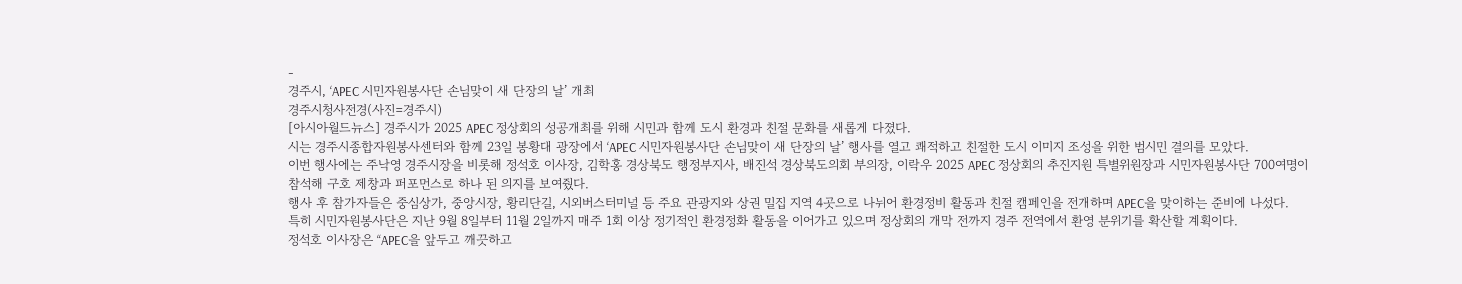-
경주시, ‘APEC 시민자원봉사단 손님맞이 새 단장의 날’ 개최
경주시청사전경(사진=경주시)
[아시아월드뉴스] 경주시가 2025 APEC 정상회의 성공개최를 위해 시민과 함께 도시 환경과 친절 문화를 새롭게 다졌다.
시는 경주시종합자원봉사센터와 함께 23일 봉황대 광장에서 ‘APEC 시민자원봉사단 손님맞이 새 단장의 날’ 행사를 열고 쾌적하고 친절한 도시 이미지 조성을 위한 범시민 결의를 모았다.
이번 행사에는 주낙영 경주시장을 비롯해 정석호 이사장, 김학홍 경상북도 행정부지사, 배진석 경상북도의회 부의장, 이락우 2025 APEC 정상회의 추진지원 특별위원장과 시민자원봉사단 700여명이 참석해 구호 제창과 퍼포먼스로 하나 된 의지를 보여줬다.
행사 후 참가자들은 중심상가, 중앙시장, 황리단길, 시외버스터미널 등 주요 관광지와 상권 밀집 지역 4곳으로 나뉘어 환경정비 활동과 친절 캠페인을 전개하며 APEC을 맞이하는 준비에 나섰다.
특히 시민자원봉사단은 지난 9월 8일부터 11월 2일까지 매주 1회 이상 정기적인 환경정화 활동을 이어가고 있으며 정상회의 개막 전까지 경주 전역에서 환영 분위기를 확산할 계획이다.
정석호 이사장은 “APEC을 앞두고 깨끗하고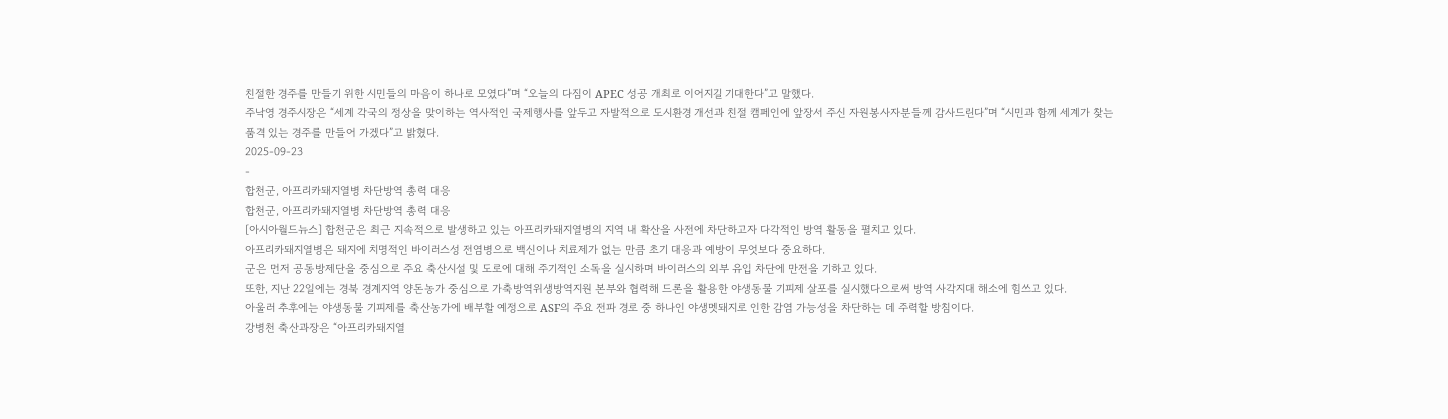친절한 경주를 만들기 위한 시민들의 마음이 하나로 모였다”며 “오늘의 다짐이 APEC 성공 개최로 이어지길 기대한다”고 말했다.
주낙영 경주시장은 “세계 각국의 정상을 맞이하는 역사적인 국제행사를 앞두고 자발적으로 도시환경 개선과 친절 캠페인에 앞장서 주신 자원봉사자분들께 감사드린다”며 “시민과 함께 세계가 찾는 품격 있는 경주를 만들어 가겠다”고 밝혔다.
2025-09-23
-
합천군, 아프리카돼지열병 차단방역 총력 대응
합천군, 아프리카돼지열병 차단방역 총력 대응
[아시아월드뉴스] 합천군은 최근 지속적으로 발생하고 있는 아프리카돼지열병의 지역 내 확산을 사전에 차단하고자 다각적인 방역 활동을 펼치고 있다.
아프리카돼지열병은 돼지에 치명적인 바이러스성 전염병으로 백신이나 치료제가 없는 만큼 초기 대응과 예방이 무엇보다 중요하다.
군은 먼저 공동방제단을 중심으로 주요 축산시설 및 도로에 대해 주기적인 소독을 실시하며 바이러스의 외부 유입 차단에 만전을 기하고 있다.
또한, 지난 22일에는 경북 경계지역 양돈농가 중심으로 가축방역위생방역지원 본부와 협력해 드론을 활용한 야생동물 기피제 살포를 실시했다으로써 방역 사각지대 해소에 힘쓰고 있다.
아울러 추후에는 야생동물 기피제를 축산농가에 배부할 예정으로 ASF의 주요 전파 경로 중 하나인 야생멧돼지로 인한 감염 가능성을 차단하는 데 주력할 방침이다.
강병천 축산과장은 “아프리카돼지열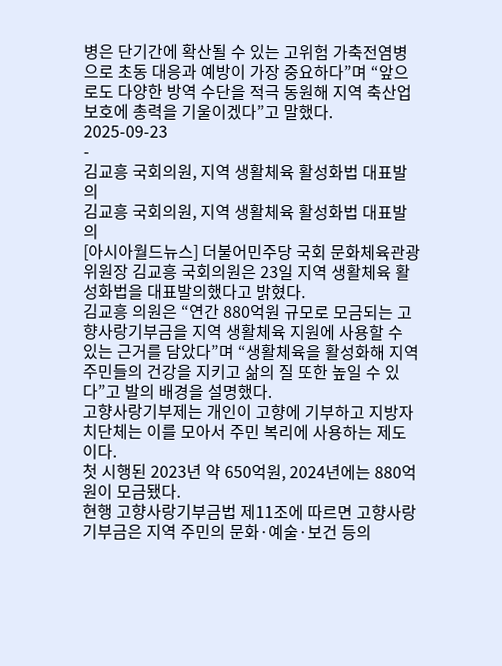병은 단기간에 확산될 수 있는 고위험 가축전염병으로 초동 대응과 예방이 가장 중요하다”며 “앞으로도 다양한 방역 수단을 적극 동원해 지역 축산업 보호에 총력을 기울이겠다”고 말했다.
2025-09-23
-
김교흥 국회의원, 지역 생활체육 활성화법 대표발의
김교흥 국회의원, 지역 생활체육 활성화법 대표발의
[아시아월드뉴스] 더불어민주당 국회 문화체육관광위원장 김교흥 국회의원은 23일 지역 생활체육 활성화법을 대표발의했다고 밝혔다.
김교흥 의원은 “연간 880억원 규모로 모금되는 고향사랑기부금을 지역 생활체육 지원에 사용할 수 있는 근거를 담았다”며 “생활체육을 활성화해 지역 주민들의 건강을 지키고 삶의 질 또한 높일 수 있다”고 발의 배경을 설명했다.
고향사랑기부제는 개인이 고향에 기부하고 지방자치단체는 이를 모아서 주민 복리에 사용하는 제도이다.
첫 시행된 2023년 약 650억원, 2024년에는 880억원이 모금됐다.
현행 고향사랑기부금법 제11조에 따르면 고향사랑 기부금은 지역 주민의 문화·예술·보건 등의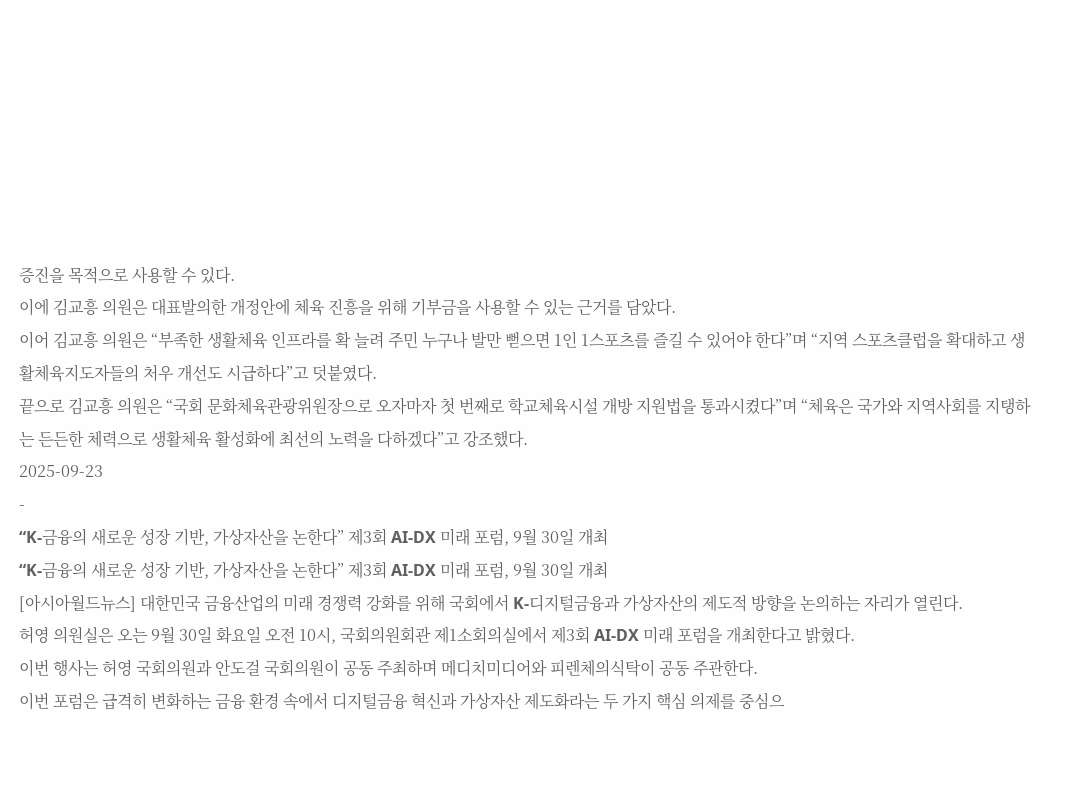증진을 목적으로 사용할 수 있다.
이에 김교흥 의원은 대표발의한 개정안에 체육 진흥을 위해 기부금을 사용할 수 있는 근거를 담았다.
이어 김교흥 의원은 “부족한 생활체육 인프라를 확 늘려 주민 누구나 발만 뻗으면 1인 1스포츠를 즐길 수 있어야 한다”며 “지역 스포츠클럽을 확대하고 생활체육지도자들의 처우 개선도 시급하다”고 덧붙였다.
끝으로 김교흥 의원은 “국회 문화체육관광위원장으로 오자마자 첫 번째로 학교체육시설 개방 지원법을 통과시켰다”며 “체육은 국가와 지역사회를 지탱하는 든든한 체력으로 생활체육 활성화에 최선의 노력을 다하겠다”고 강조했다.
2025-09-23
-
“K-금융의 새로운 성장 기반, 가상자산을 논한다” 제3회 AI-DX 미래 포럼, 9월 30일 개최
“K-금융의 새로운 성장 기반, 가상자산을 논한다” 제3회 AI-DX 미래 포럼, 9월 30일 개최
[아시아월드뉴스] 대한민국 금융산업의 미래 경쟁력 강화를 위해 국회에서 K-디지털금융과 가상자산의 제도적 방향을 논의하는 자리가 열린다.
허영 의원실은 오는 9월 30일 화요일 오전 10시, 국회의원회관 제1소회의실에서 제3회 AI-DX 미래 포럼을 개최한다고 밝혔다.
이번 행사는 허영 국회의원과 안도걸 국회의원이 공동 주최하며 메디치미디어와 피렌체의식탁이 공동 주관한다.
이번 포럼은 급격히 변화하는 금융 환경 속에서 디지털금융 혁신과 가상자산 제도화라는 두 가지 핵심 의제를 중심으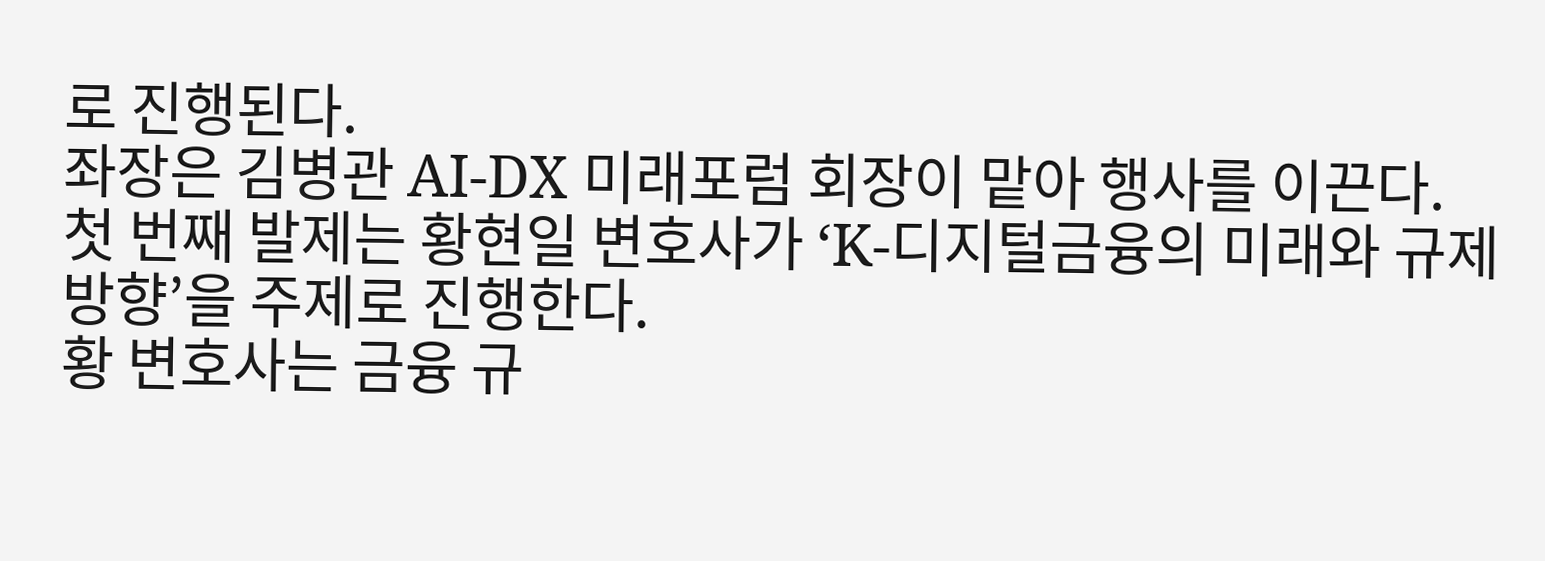로 진행된다.
좌장은 김병관 AI-DX 미래포럼 회장이 맡아 행사를 이끈다.
첫 번째 발제는 황현일 변호사가 ‘K-디지털금융의 미래와 규제 방향’을 주제로 진행한다.
황 변호사는 금융 규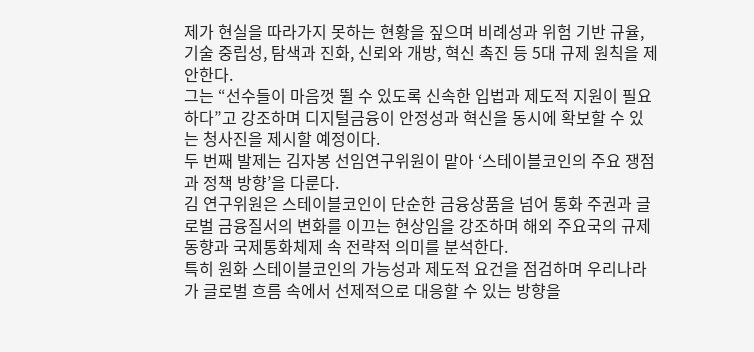제가 현실을 따라가지 못하는 현황을 짚으며 비례성과 위험 기반 규율, 기술 중립성, 탐색과 진화, 신뢰와 개방, 혁신 촉진 등 5대 규제 원칙을 제안한다.
그는 “선수들이 마음껏 뛸 수 있도록 신속한 입법과 제도적 지원이 필요하다”고 강조하며 디지털금융이 안정성과 혁신을 동시에 확보할 수 있는 청사진을 제시할 예정이다.
두 번째 발제는 김자봉 선임연구위원이 맡아 ‘스테이블코인의 주요 쟁점과 정책 방향’을 다룬다.
김 연구위원은 스테이블코인이 단순한 금융상품을 넘어 통화 주권과 글로벌 금융질서의 변화를 이끄는 현상임을 강조하며 해외 주요국의 규제 동향과 국제통화체제 속 전략적 의미를 분석한다.
특히 원화 스테이블코인의 가능성과 제도적 요건을 점검하며 우리나라가 글로벌 흐름 속에서 선제적으로 대응할 수 있는 방향을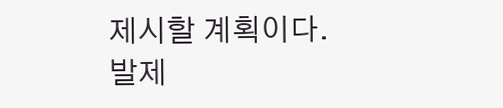제시할 계획이다.
발제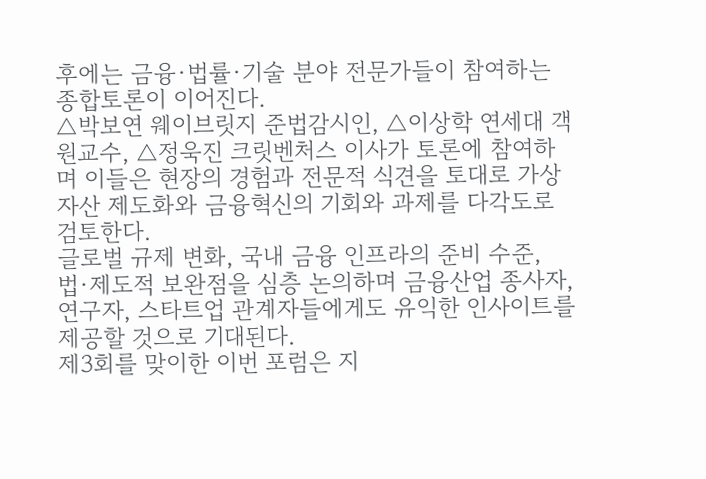후에는 금융·법률·기술 분야 전문가들이 참여하는 종합토론이 이어진다.
△박보연 웨이브릿지 준법감시인, △이상학 연세대 객원교수, △정욱진 크릿벤처스 이사가 토론에 참여하며 이들은 현장의 경험과 전문적 식견을 토대로 가상자산 제도화와 금융혁신의 기회와 과제를 다각도로 검토한다.
글로벌 규제 변화, 국내 금융 인프라의 준비 수준, 법·제도적 보완점을 심층 논의하며 금융산업 종사자, 연구자, 스타트업 관계자들에게도 유익한 인사이트를 제공할 것으로 기대된다.
제3회를 맞이한 이번 포럼은 지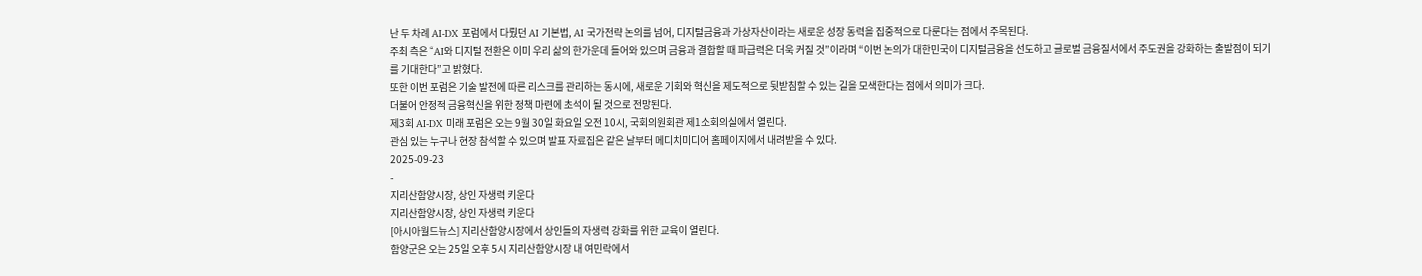난 두 차례 AI-DX 포럼에서 다뤘던 AI 기본법, AI 국가전략 논의를 넘어, 디지털금융과 가상자산이라는 새로운 성장 동력을 집중적으로 다룬다는 점에서 주목된다.
주최 측은 “AI와 디지털 전환은 이미 우리 삶의 한가운데 들어와 있으며 금융과 결합할 때 파급력은 더욱 커질 것”이라며 “이번 논의가 대한민국이 디지털금융을 선도하고 글로벌 금융질서에서 주도권을 강화하는 출발점이 되기를 기대한다”고 밝혔다.
또한 이번 포럼은 기술 발전에 따른 리스크를 관리하는 동시에, 새로운 기회와 혁신을 제도적으로 뒷받침할 수 있는 길을 모색한다는 점에서 의미가 크다.
더불어 안정적 금융혁신을 위한 정책 마련에 초석이 될 것으로 전망된다.
제3회 AI-DX 미래 포럼은 오는 9월 30일 화요일 오전 10시, 국회의원회관 제1소회의실에서 열린다.
관심 있는 누구나 현장 참석할 수 있으며 발표 자료집은 같은 날부터 메디치미디어 홈페이지에서 내려받을 수 있다.
2025-09-23
-
지리산함양시장, 상인 자생력 키운다
지리산함양시장, 상인 자생력 키운다
[아시아월드뉴스] 지리산함양시장에서 상인들의 자생력 강화를 위한 교육이 열린다.
함양군은 오는 25일 오후 5시 지리산함양시장 내 여민락에서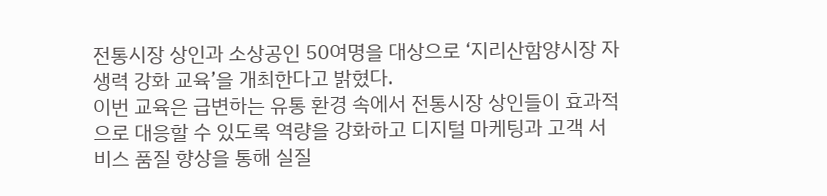전통시장 상인과 소상공인 50여명을 대상으로 ‘지리산함양시장 자생력 강화 교육’을 개최한다고 밝혔다.
이번 교육은 급변하는 유통 환경 속에서 전통시장 상인들이 효과적으로 대응할 수 있도록 역량을 강화하고 디지털 마케팅과 고객 서비스 품질 향상을 통해 실질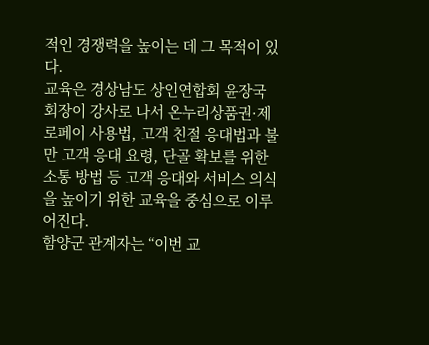적인 경쟁력을 높이는 데 그 목적이 있다.
교육은 경상남도 상인연합회 윤장국 회장이 강사로 나서 온누리상품권·제로페이 사용법, 고객 친절 응대법과 불만 고객 응대 요령, 단골 확보를 위한 소통 방법 등 고객 응대와 서비스 의식을 높이기 위한 교육을 중심으로 이루어진다.
함양군 관계자는 “이번 교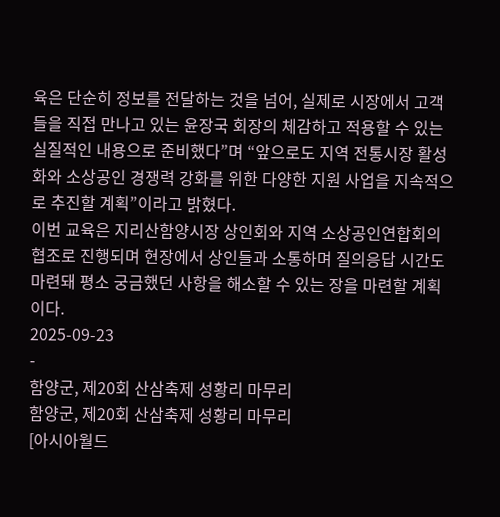육은 단순히 정보를 전달하는 것을 넘어, 실제로 시장에서 고객들을 직접 만나고 있는 윤장국 회장의 체감하고 적용할 수 있는 실질적인 내용으로 준비했다”며 “앞으로도 지역 전통시장 활성화와 소상공인 경쟁력 강화를 위한 다양한 지원 사업을 지속적으로 추진할 계획”이라고 밝혔다.
이번 교육은 지리산함양시장 상인회와 지역 소상공인연합회의 협조로 진행되며 현장에서 상인들과 소통하며 질의응답 시간도 마련돼 평소 궁금했던 사항을 해소할 수 있는 장을 마련할 계획이다.
2025-09-23
-
함양군, 제20회 산삼축제 성황리 마무리
함양군, 제20회 산삼축제 성황리 마무리
[아시아월드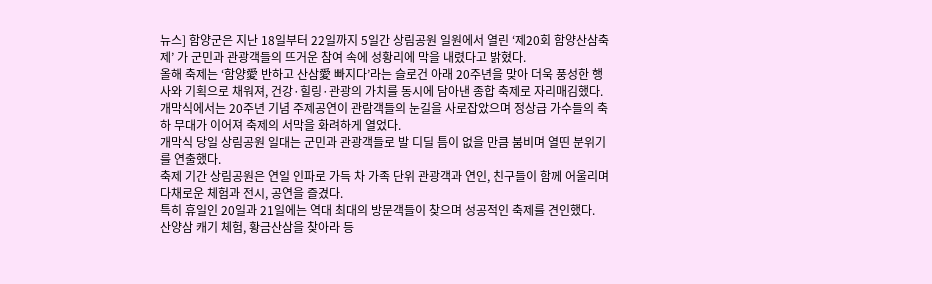뉴스] 함양군은 지난 18일부터 22일까지 5일간 상림공원 일원에서 열린 ‘제20회 함양산삼축제’ 가 군민과 관광객들의 뜨거운 참여 속에 성황리에 막을 내렸다고 밝혔다.
올해 축제는 ‘함양愛 반하고 산삼愛 빠지다’라는 슬로건 아래 20주년을 맞아 더욱 풍성한 행사와 기획으로 채워져, 건강·힐링·관광의 가치를 동시에 담아낸 종합 축제로 자리매김했다.
개막식에서는 20주년 기념 주제공연이 관람객들의 눈길을 사로잡았으며 정상급 가수들의 축하 무대가 이어져 축제의 서막을 화려하게 열었다.
개막식 당일 상림공원 일대는 군민과 관광객들로 발 디딜 틈이 없을 만큼 붐비며 열띤 분위기를 연출했다.
축제 기간 상림공원은 연일 인파로 가득 차 가족 단위 관광객과 연인, 친구들이 함께 어울리며 다채로운 체험과 전시, 공연을 즐겼다.
특히 휴일인 20일과 21일에는 역대 최대의 방문객들이 찾으며 성공적인 축제를 견인했다.
산양삼 캐기 체험, 황금산삼을 찾아라 등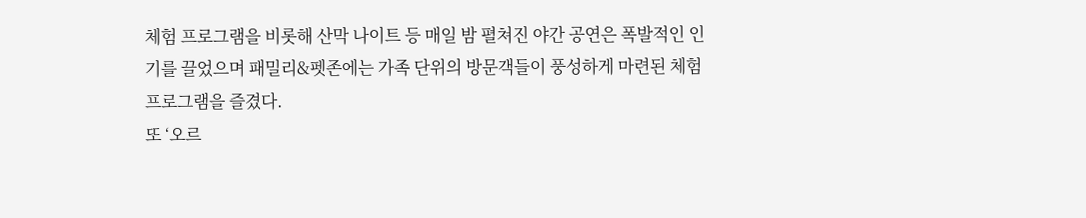체험 프로그램을 비롯해 산막 나이트 등 매일 밤 펼쳐진 야간 공연은 폭발적인 인기를 끌었으며 패밀리&펫존에는 가족 단위의 방문객들이 풍성하게 마련된 체험 프로그램을 즐겼다.
또 ‘오르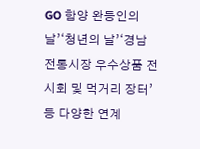GO 함양 완등인의 날’‘청년의 날’‘경남 전통시장 우수상품 전시회 및 먹거리 장터’ 등 다양한 연계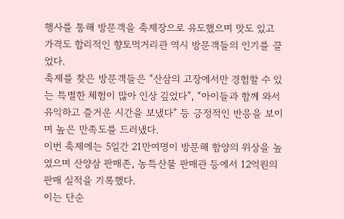행사를 통해 방문객을 축제장으로 유도했으며 맛도 있고 가격도 합리적인 향토먹거리관 역시 방문객들의 인기를 끌었다.
축제를 찾은 방문객들은 “산삼의 고장에서만 경험할 수 있는 특별한 체험이 많아 인상 깊었다”, “아이들과 함께 와서 유익하고 즐거운 시간을 보냈다” 등 긍정적인 반응을 보이며 높은 만족도를 드러냈다.
이번 축제에는 5일간 21만여명이 방문해 함양의 위상을 높였으며 산양삼 판매존, 농특산물 판매관 등에서 12억원의 판매 실적을 기록했다.
이는 단순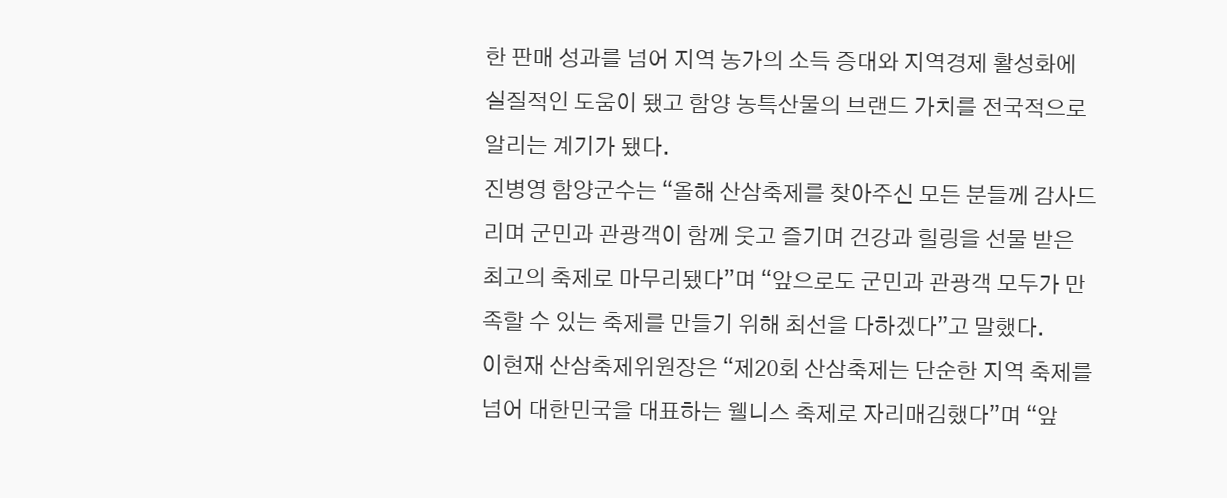한 판매 성과를 넘어 지역 농가의 소득 증대와 지역경제 활성화에 실질적인 도움이 됐고 함양 농특산물의 브랜드 가치를 전국적으로 알리는 계기가 됐다.
진병영 함양군수는 “올해 산삼축제를 찾아주신 모든 분들께 감사드리며 군민과 관광객이 함께 웃고 즐기며 건강과 힐링을 선물 받은 최고의 축제로 마무리됐다”며 “앞으로도 군민과 관광객 모두가 만족할 수 있는 축제를 만들기 위해 최선을 다하겠다”고 말했다.
이현재 산삼축제위원장은 “제20회 산삼축제는 단순한 지역 축제를 넘어 대한민국을 대표하는 웰니스 축제로 자리매김했다”며 “앞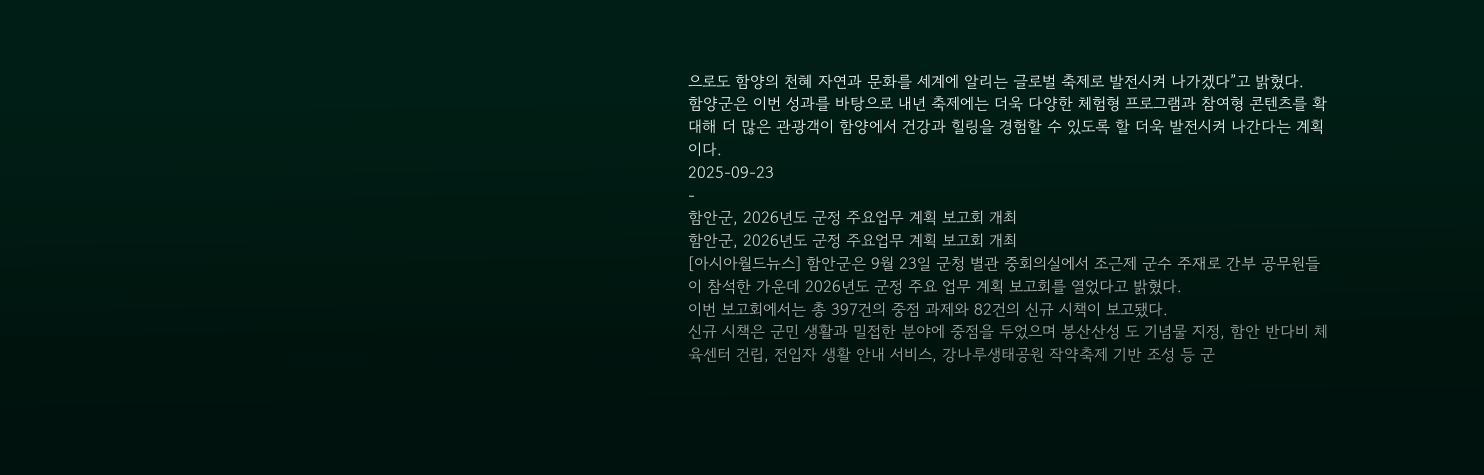으로도 함양의 천혜 자연과 문화를 세계에 알리는 글로벌 축제로 발전시켜 나가겠다”고 밝혔다.
함양군은 이번 성과를 바탕으로 내년 축제에는 더욱 다양한 체험형 프로그램과 참여형 콘텐츠를 확대해 더 많은 관광객이 함양에서 건강과 힐링을 경험할 수 있도록 할 더욱 발전시켜 나간다는 계획이다.
2025-09-23
-
함안군, 2026년도 군정 주요업무 계획 보고회 개최
함안군, 2026년도 군정 주요업무 계획 보고회 개최
[아시아월드뉴스] 함안군은 9월 23일 군청 별관 중회의실에서 조근제 군수 주재로 간부 공무원들이 참석한 가운데 2026년도 군정 주요 업무 계획 보고회를 열었다고 밝혔다.
이번 보고회에서는 총 397건의 중점 과제와 82건의 신규 시책이 보고됐다.
신규 시책은 군민 생활과 밀접한 분야에 중점을 두었으며 봉산산성 도 기념물 지정, 함안 반다비 체육센터 건립, 전입자 생활 안내 서비스, 강나루생태공원 작약축제 기반 조성 등 군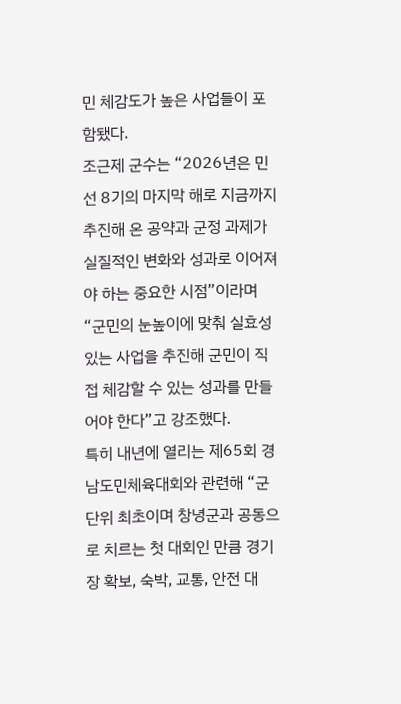민 체감도가 높은 사업들이 포함됐다.
조근제 군수는 “2026년은 민선 8기의 마지막 해로 지금까지 추진해 온 공약과 군정 과제가 실질적인 변화와 성과로 이어져야 하는 중요한 시점”이라며 “군민의 눈높이에 맞춰 실효성 있는 사업을 추진해 군민이 직접 체감할 수 있는 성과를 만들어야 한다”고 강조했다.
특히 내년에 열리는 제65회 경남도민체육대회와 관련해 “군 단위 최초이며 창녕군과 공동으로 치르는 첫 대회인 만큼 경기장 확보, 숙박, 교통, 안전 대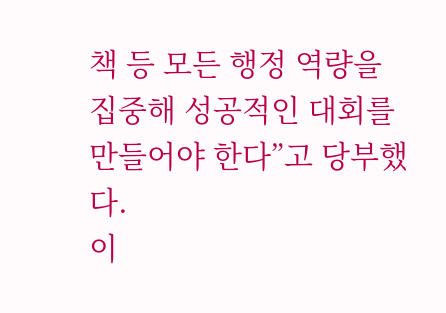책 등 모든 행정 역량을 집중해 성공적인 대회를 만들어야 한다”고 당부했다.
이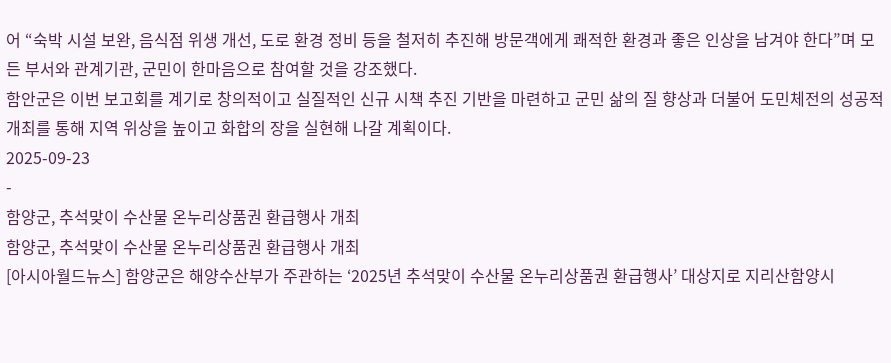어 “숙박 시설 보완, 음식점 위생 개선, 도로 환경 정비 등을 철저히 추진해 방문객에게 쾌적한 환경과 좋은 인상을 남겨야 한다”며 모든 부서와 관계기관, 군민이 한마음으로 참여할 것을 강조했다.
함안군은 이번 보고회를 계기로 창의적이고 실질적인 신규 시책 추진 기반을 마련하고 군민 삶의 질 향상과 더불어 도민체전의 성공적 개최를 통해 지역 위상을 높이고 화합의 장을 실현해 나갈 계획이다.
2025-09-23
-
함양군, 추석맞이 수산물 온누리상품권 환급행사 개최
함양군, 추석맞이 수산물 온누리상품권 환급행사 개최
[아시아월드뉴스] 함양군은 해양수산부가 주관하는 ‘2025년 추석맞이 수산물 온누리상품권 환급행사’ 대상지로 지리산함양시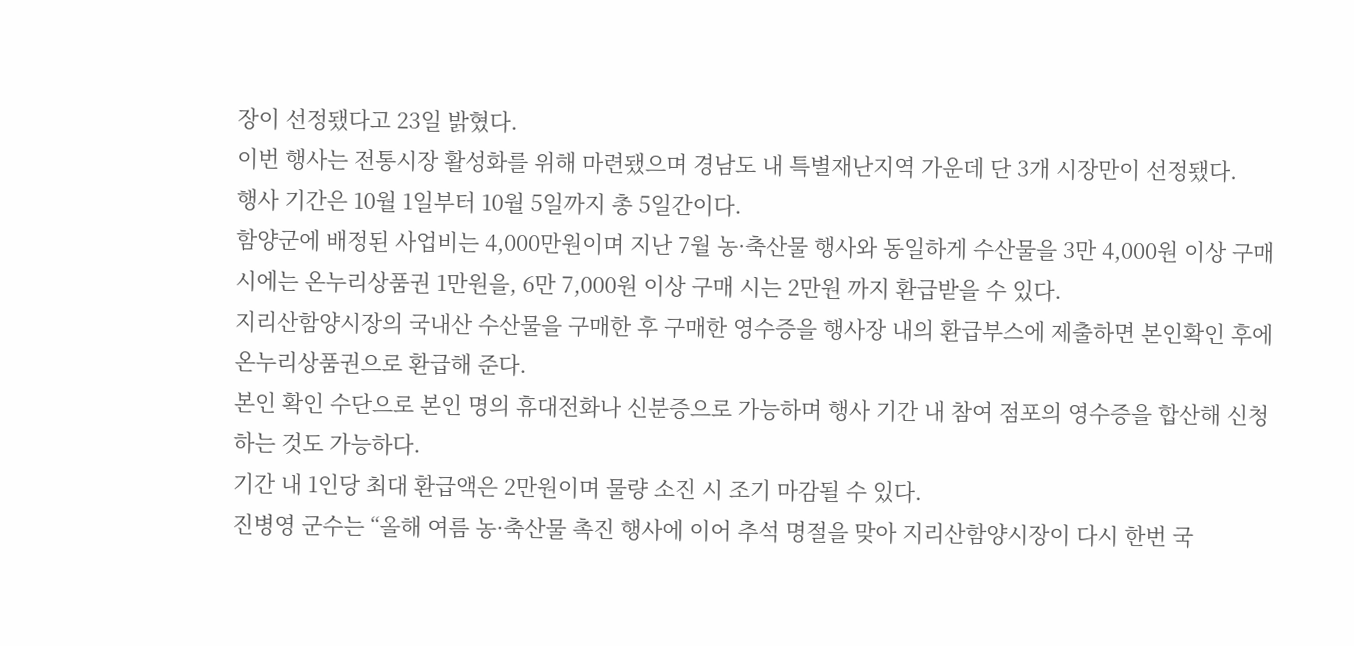장이 선정됐다고 23일 밝혔다.
이번 행사는 전통시장 활성화를 위해 마련됐으며 경남도 내 특별재난지역 가운데 단 3개 시장만이 선정됐다.
행사 기간은 10월 1일부터 10월 5일까지 총 5일간이다.
함양군에 배정된 사업비는 4,000만원이며 지난 7월 농·축산물 행사와 동일하게 수산물을 3만 4,000원 이상 구매 시에는 온누리상품권 1만원을, 6만 7,000원 이상 구매 시는 2만원 까지 환급받을 수 있다.
지리산함양시장의 국내산 수산물을 구매한 후 구매한 영수증을 행사장 내의 환급부스에 제출하면 본인확인 후에 온누리상품권으로 환급해 준다.
본인 확인 수단으로 본인 명의 휴대전화나 신분증으로 가능하며 행사 기간 내 참여 점포의 영수증을 합산해 신청하는 것도 가능하다.
기간 내 1인당 최대 환급액은 2만원이며 물량 소진 시 조기 마감될 수 있다.
진병영 군수는 “올해 여름 농·축산물 촉진 행사에 이어 추석 명절을 맞아 지리산함양시장이 다시 한번 국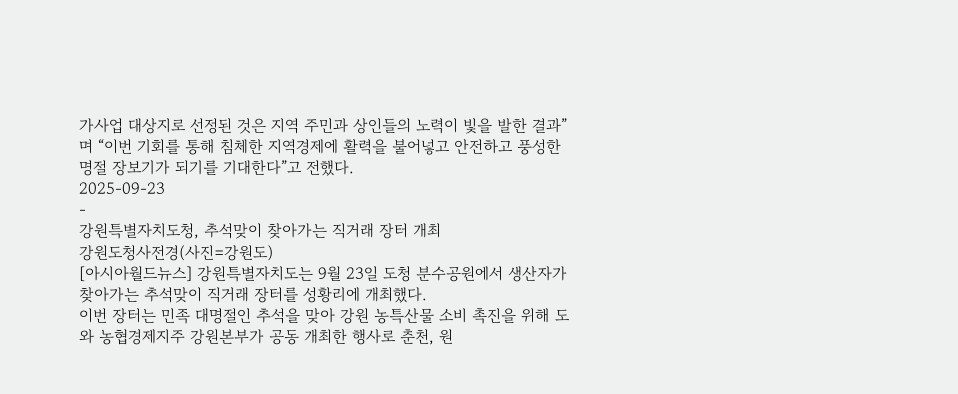가사업 대상지로 선정된 것은 지역 주민과 상인들의 노력이 빛을 발한 결과”며 “이번 기회를 통해 침체한 지역경제에 활력을 불어넣고 안전하고 풍성한 명절 장보기가 되기를 기대한다”고 전했다.
2025-09-23
-
강원특별자치도청, 추석맞이 찾아가는 직거래 장터 개최
강원도청사전경(사진=강원도)
[아시아월드뉴스] 강원특별자치도는 9월 23일 도청 분수공원에서 생산자가 찾아가는 추석맞이 직거래 장터를 성황리에 개최했다.
이번 장터는 민족 대명절인 추석을 맞아 강원 농특산물 소비 촉진을 위해 도와 농협경제지주 강원본부가 공동 개최한 행사로 춘천, 원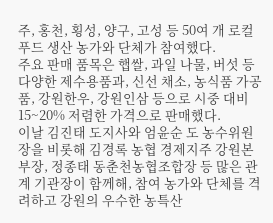주, 홍천, 횡성, 양구, 고성 등 50여 개 로컬푸드 생산 농가와 단체가 참여했다.
주요 판매 품목은 햅쌀, 과일 나물, 버섯 등 다양한 제수용품과, 신선 채소, 농식품 가공품, 강원한우, 강원인삼 등으로 시중 대비 15~20% 저렴한 가격으로 판매했다.
이날 김진태 도지사와 엄윤순 도 농수위원장을 비롯해 김경록 농협 경제지주 강원본부장, 정종태 동춘천농협조합장 등 많은 관계 기관장이 함께해, 참여 농가와 단체를 격려하고 강원의 우수한 농특산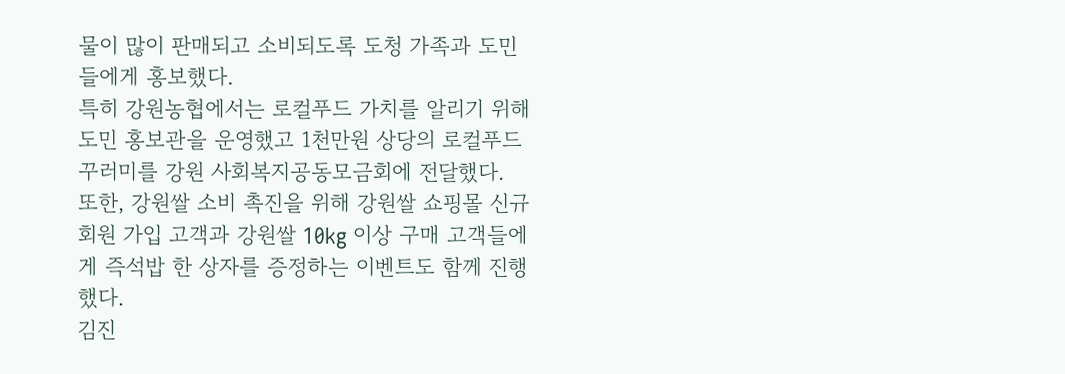물이 많이 판매되고 소비되도록 도청 가족과 도민들에게 홍보했다.
특히 강원농협에서는 로컬푸드 가치를 알리기 위해 도민 홍보관을 운영했고 1천만원 상당의 로컬푸드 꾸러미를 강원 사회복지공동모금회에 전달했다.
또한, 강원쌀 소비 촉진을 위해 강원쌀 쇼핑몰 신규회원 가입 고객과 강원쌀 10kg 이상 구매 고객들에게 즉석밥 한 상자를 증정하는 이벤트도 함께 진행했다.
김진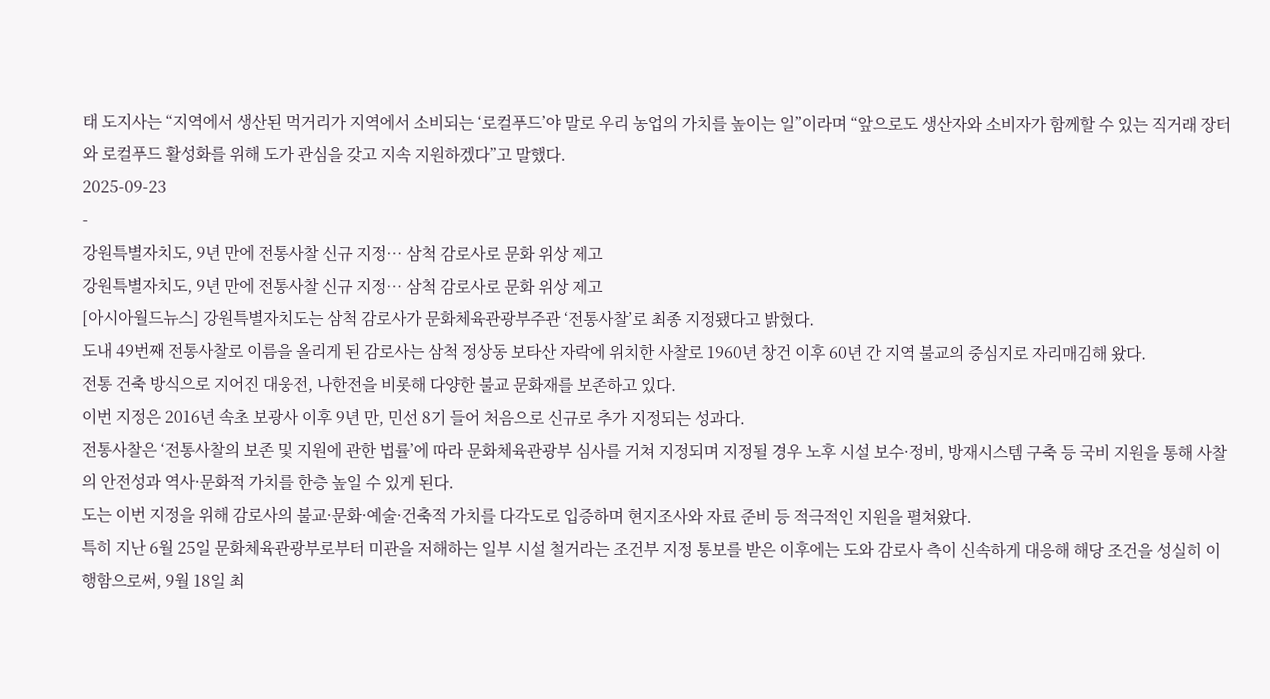태 도지사는 “지역에서 생산된 먹거리가 지역에서 소비되는 ‘로컬푸드’야 말로 우리 농업의 가치를 높이는 일”이라며 “앞으로도 생산자와 소비자가 함께할 수 있는 직거래 장터와 로컬푸드 활성화를 위해 도가 관심을 갖고 지속 지원하겠다”고 말했다.
2025-09-23
-
강원특별자치도, 9년 만에 전통사찰 신규 지정… 삼척 감로사로 문화 위상 제고
강원특별자치도, 9년 만에 전통사찰 신규 지정… 삼척 감로사로 문화 위상 제고
[아시아월드뉴스] 강원특별자치도는 삼척 감로사가 문화체육관광부주관 ‘전통사찰’로 최종 지정됐다고 밝혔다.
도내 49번째 전통사찰로 이름을 올리게 된 감로사는 삼척 정상동 보타산 자락에 위치한 사찰로 1960년 창건 이후 60년 간 지역 불교의 중심지로 자리매김해 왔다.
전통 건축 방식으로 지어진 대웅전, 나한전을 비롯해 다양한 불교 문화재를 보존하고 있다.
이번 지정은 2016년 속초 보광사 이후 9년 만, 민선 8기 들어 처음으로 신규로 추가 지정되는 성과다.
전통사찰은 ‘전통사찰의 보존 및 지원에 관한 법률’에 따라 문화체육관광부 심사를 거쳐 지정되며 지정될 경우 노후 시설 보수·정비, 방재시스템 구축 등 국비 지원을 통해 사찰의 안전성과 역사·문화적 가치를 한층 높일 수 있게 된다.
도는 이번 지정을 위해 감로사의 불교·문화·예술·건축적 가치를 다각도로 입증하며 현지조사와 자료 준비 등 적극적인 지원을 펼쳐왔다.
특히 지난 6월 25일 문화체육관광부로부터 미관을 저해하는 일부 시설 철거라는 조건부 지정 통보를 받은 이후에는 도와 감로사 측이 신속하게 대응해 해당 조건을 성실히 이행함으로써, 9월 18일 최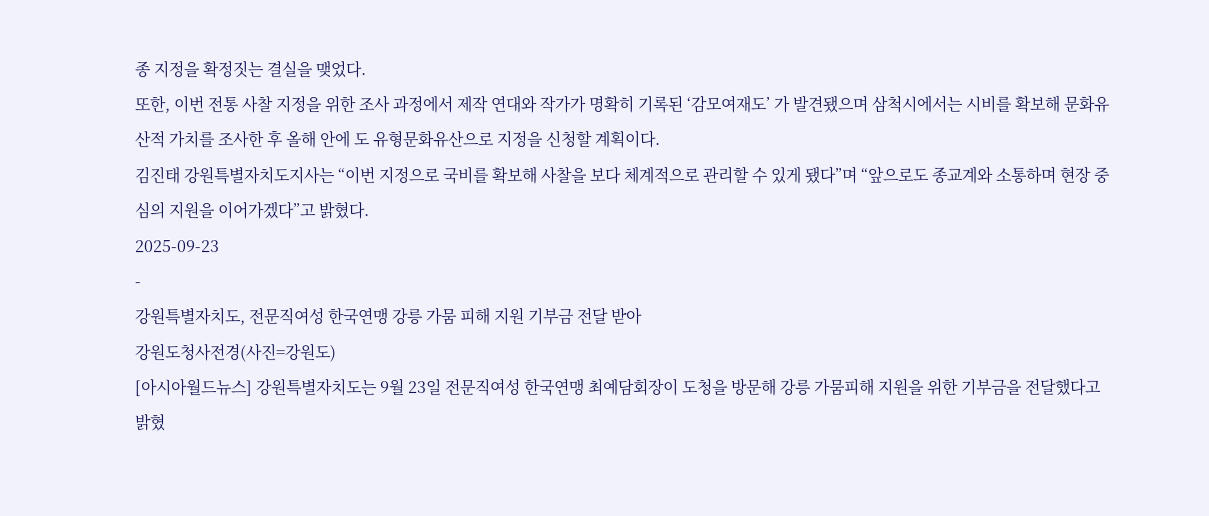종 지정을 확정짓는 결실을 맺었다.
또한, 이번 전통 사찰 지정을 위한 조사 과정에서 제작 연대와 작가가 명확히 기록된 ‘감모여재도’ 가 발견됐으며 삼척시에서는 시비를 확보해 문화유산적 가치를 조사한 후 올해 안에 도 유형문화유산으로 지정을 신청할 계획이다.
김진태 강원특별자치도지사는 “이번 지정으로 국비를 확보해 사찰을 보다 체계적으로 관리할 수 있게 됐다”며 “앞으로도 종교계와 소통하며 현장 중심의 지원을 이어가겠다”고 밝혔다.
2025-09-23
-
강원특별자치도, 전문직여성 한국연맹 강릉 가뭄 피해 지원 기부금 전달 받아
강원도청사전경(사진=강원도)
[아시아월드뉴스] 강원특별자치도는 9월 23일 전문직여성 한국연맹 최예담회장이 도청을 방문해 강릉 가뭄피해 지원을 위한 기부금을 전달했다고 밝혔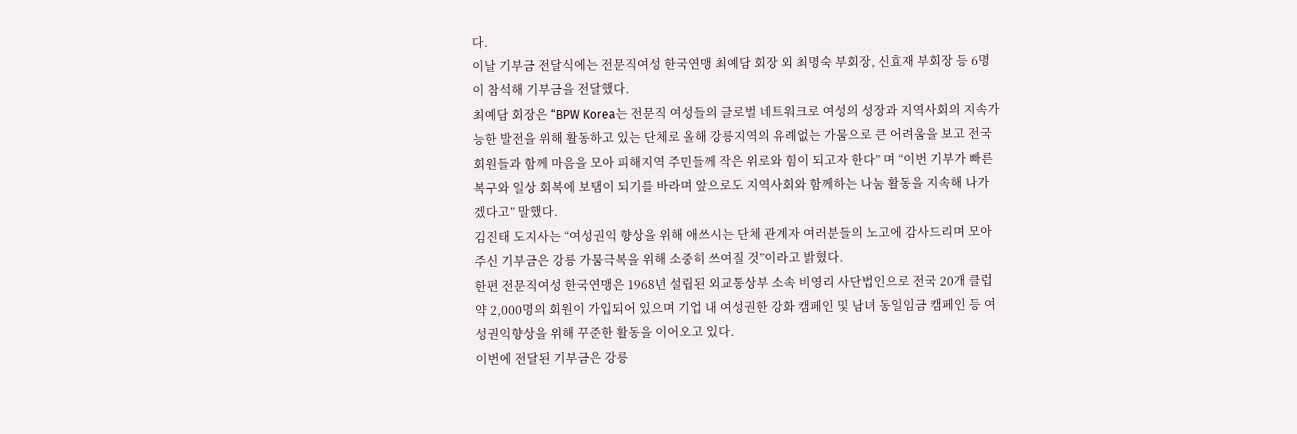다.
이날 기부금 전달식에는 전문직여성 한국연맹 최예담 회장 외 최명숙 부회장, 신효재 부회장 등 6명이 참석해 기부금을 전달했다.
최예담 회장은 “BPW Korea는 전문직 여성들의 글로벌 네트워크로 여성의 성장과 지역사회의 지속가능한 발전을 위해 활동하고 있는 단체로 올해 강릉지역의 유례없는 가뭄으로 큰 어려움을 보고 전국 회원들과 함께 마음을 모아 피해지역 주민들께 작은 위로와 힘이 되고자 한다” 며 “이번 기부가 빠른 복구와 일상 회복에 보탬이 되기를 바라며 앞으로도 지역사회와 함께하는 나눔 활동을 지속해 나가겠다고” 말했다.
김진태 도지사는 “여성권익 향상을 위해 애쓰시는 단체 관계자 여러분들의 노고에 감사드리며 모아주신 기부금은 강릉 가뭄극복을 위해 소중히 쓰여질 것”이라고 밝혔다.
한편 전문직여성 한국연맹은 1968년 설립된 외교통상부 소속 비영리 사단법인으로 전국 20개 클럽 약 2,000명의 회원이 가입되어 있으며 기업 내 여성권한 강화 캠페인 및 남녀 동일임금 캠페인 등 여성권익향상을 위해 꾸준한 활동을 이어오고 있다.
이번에 전달된 기부금은 강릉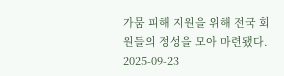가뭄 피해 지원을 위해 전국 회원들의 정성을 모아 마련됐다.
2025-09-23